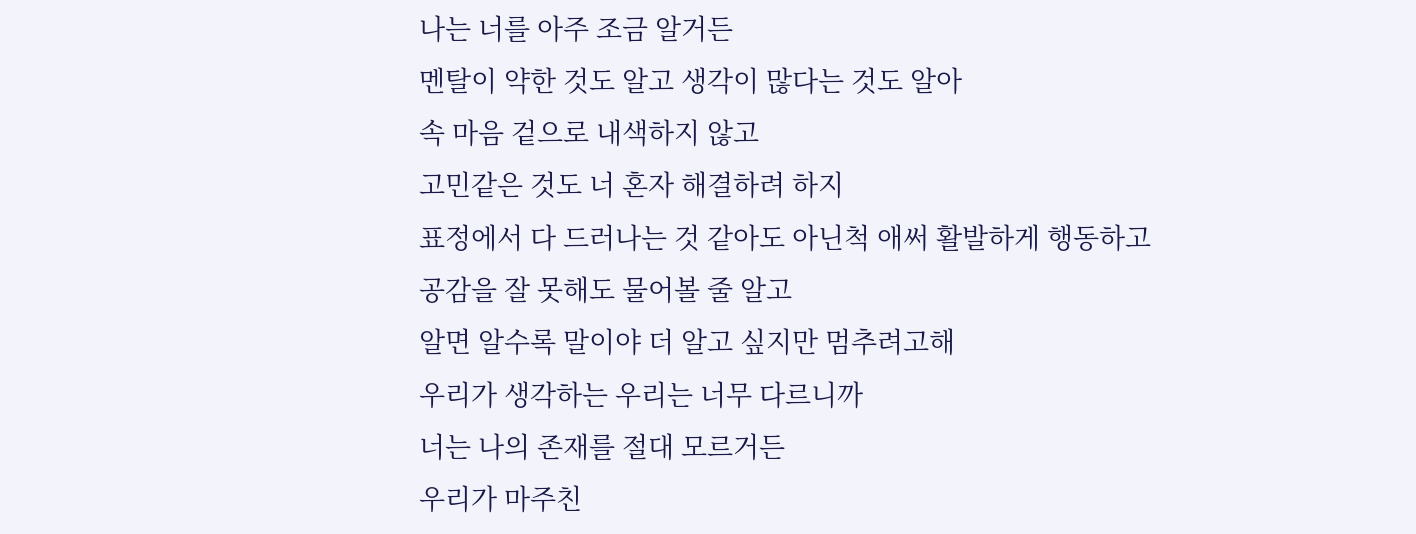나는 너를 아주 조금 알거든
멘탈이 약한 것도 알고 생각이 많다는 것도 알아
속 마음 겉으로 내색하지 않고
고민같은 것도 너 혼자 해결하려 하지
표정에서 다 드러나는 것 같아도 아닌척 애써 활발하게 행동하고
공감을 잘 못해도 물어볼 줄 알고
알면 알수록 말이야 더 알고 싶지만 멈추려고해
우리가 생각하는 우리는 너무 다르니까
너는 나의 존재를 절대 모르거든
우리가 마주친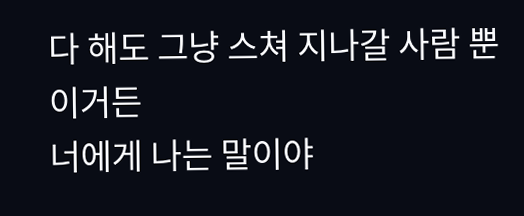다 해도 그냥 스쳐 지나갈 사람 뿐이거든
너에게 나는 말이야